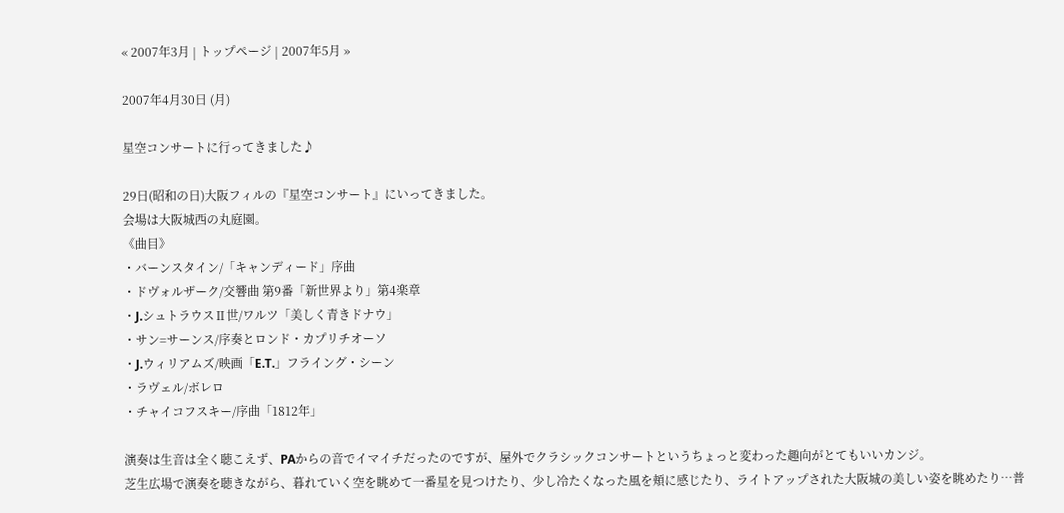« 2007年3月 | トップページ | 2007年5月 »

2007年4月30日 (月)

星空コンサートに行ってきました♪

29日(昭和の日)大阪フィルの『星空コンサート』にいってきました。
会場は大阪城西の丸庭園。
《曲目》
・バーンスタイン/「キャンディード」序曲
・ドヴォルザーク/交響曲 第9番「新世界より」第4楽章
・J.シュトラウスⅡ世/ワルツ「美しく青きドナウ」
・サン=サーンス/序奏とロンド・カプリチオーソ
・J.ウィリアムズ/映画「E.T.」フライング・シーン
・ラヴェル/ボレロ
・チャイコフスキー/序曲「1812年」

演奏は生音は全く聴こえず、PAからの音でイマイチだったのですが、屋外でクラシックコンサートというちょっと変わった趣向がとてもいいカンジ。
芝生広場で演奏を聴きながら、暮れていく空を眺めて一番星を見つけたり、少し冷たくなった風を頬に感じたり、ライトアップされた大阪城の美しい姿を眺めたり…普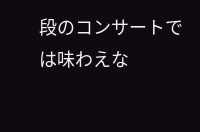段のコンサートでは味わえな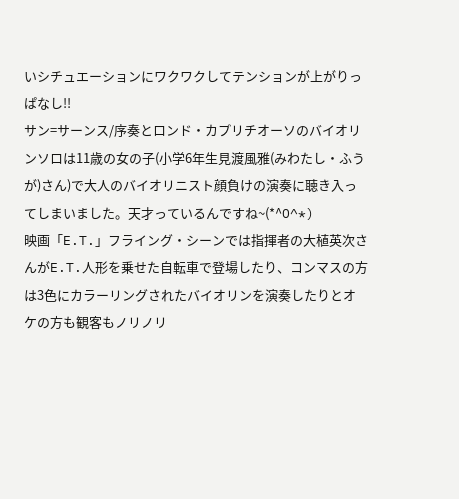いシチュエーションにワクワクしてテンションが上がりっぱなし!!
サン=サーンス/序奏とロンド・カプリチオーソのバイオリンソロは11歳の女の子(小学6年生見渡風雅(みわたし・ふうが)さん)で大人のバイオリニスト顔負けの演奏に聴き入ってしまいました。天才っているんですね~(*^O^*)
映画「E.T.」フライング・シーンでは指揮者の大植英次さんがE.T.人形を乗せた自転車で登場したり、コンマスの方は3色にカラーリングされたバイオリンを演奏したりとオケの方も観客もノリノリ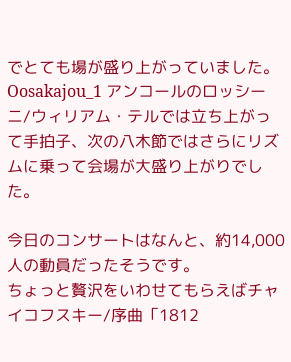でとても場が盛り上がっていました。
Oosakajou_1 アンコールのロッシーニ/ウィリアム・テルでは立ち上がって手拍子、次の八木節ではさらにリズムに乗って会場が大盛り上がりでした。

今日のコンサートはなんと、約14,000人の動員だったそうです。
ちょっと贅沢をいわせてもらえばチャイコフスキー/序曲「1812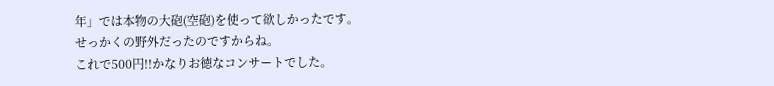年」では本物の大砲(空砲)を使って欲しかったです。
せっかくの野外だったのですからね。
これで500円!!かなりお徳なコンサートでした。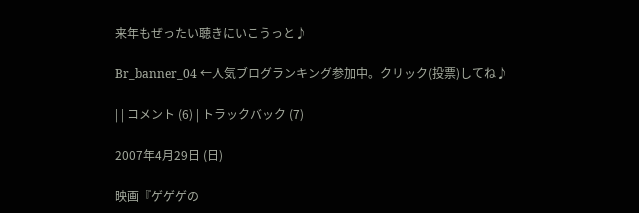来年もぜったい聴きにいこうっと♪

Br_banner_04 ←人気ブログランキング参加中。クリック(投票)してね♪

| | コメント (6) | トラックバック (7)

2007年4月29日 (日)

映画『ゲゲゲの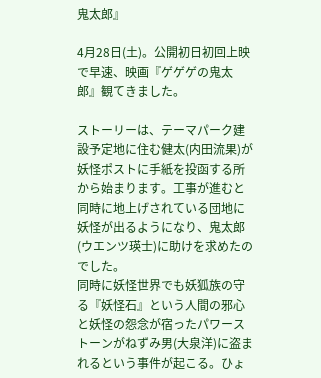鬼太郎』

4月28日(土)。公開初日初回上映で早速、映画『ゲゲゲの鬼太郎』観てきました。

ストーリーは、テーマパーク建設予定地に住む健太(内田流果)が妖怪ポストに手紙を投函する所から始まります。工事が進むと同時に地上げされている団地に妖怪が出るようになり、鬼太郎(ウエンツ瑛士)に助けを求めたのでした。
同時に妖怪世界でも妖狐族の守る『妖怪石』という人間の邪心と妖怪の怨念が宿ったパワーストーンがねずみ男(大泉洋)に盗まれるという事件が起こる。ひょ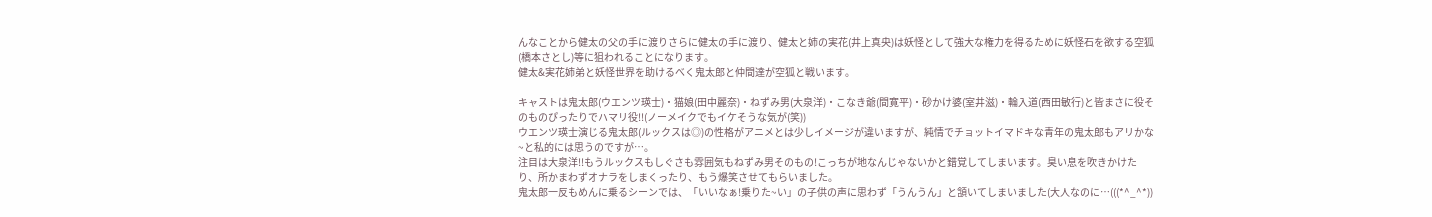んなことから健太の父の手に渡りさらに健太の手に渡り、健太と姉の実花(井上真央)は妖怪として強大な権力を得るために妖怪石を欲する空狐(橋本さとし)等に狙われることになります。
健太&実花姉弟と妖怪世界を助けるべく鬼太郎と仲間達が空狐と戦います。

キャストは鬼太郎(ウエンツ瑛士)・猫娘(田中麗奈)・ねずみ男(大泉洋)・こなき爺(間寛平)・砂かけ婆(室井滋)・輪入道(西田敏行)と皆まさに役そのものぴったりでハマリ役!!(ノーメイクでもイケそうな気が(笑))
ウエンツ瑛士演じる鬼太郎(ルックスは◎)の性格がアニメとは少しイメージが違いますが、純情でチョットイマドキな青年の鬼太郎もアリかな~と私的には思うのですが…。
注目は大泉洋!!もうルックスもしぐさも雰囲気もねずみ男そのもの!こっちが地なんじゃないかと錯覚してしまいます。臭い息を吹きかけたり、所かまわずオナラをしまくったり、もう爆笑させてもらいました。
鬼太郎一反もめんに乗るシーンでは、「いいなぁ!乗りた~い」の子供の声に思わず「うんうん」と頷いてしまいました(大人なのに…(((*^_^*))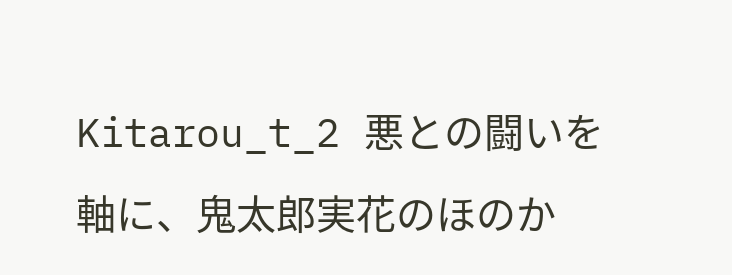Kitarou_t_2 悪との闘いを軸に、鬼太郎実花のほのか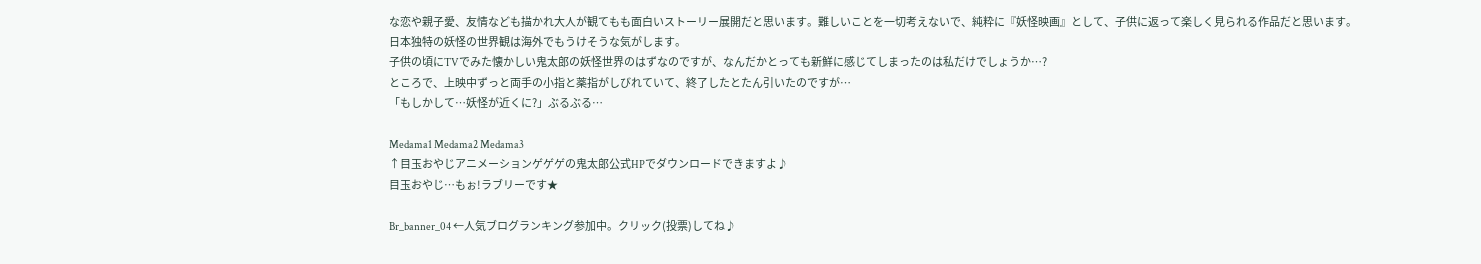な恋や親子愛、友情なども描かれ大人が観てもも面白いストーリー展開だと思います。難しいことを一切考えないで、純粋に『妖怪映画』として、子供に返って楽しく見られる作品だと思います。
日本独特の妖怪の世界観は海外でもうけそうな気がします。
子供の頃にTVでみた懐かしい鬼太郎の妖怪世界のはずなのですが、なんだかとっても新鮮に感じてしまったのは私だけでしょうか…?
ところで、上映中ずっと両手の小指と薬指がしびれていて、終了したとたん引いたのですが…
「もしかして…妖怪が近くに?」ぶるぶる…

Medama1 Medama2 Medama3
↑目玉おやじアニメーションゲゲゲの鬼太郎公式HPでダウンロードできますよ♪
目玉おやじ…もぉ!ラブリーです★

Br_banner_04 ←人気ブログランキング参加中。クリック(投票)してね♪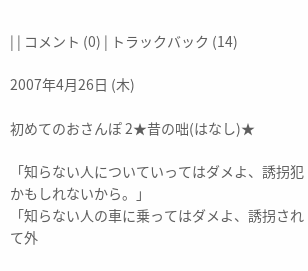| | コメント (0) | トラックバック (14)

2007年4月26日 (木)

初めてのおさんぽ 2★昔の咄(はなし)★

「知らない人についていってはダメよ、誘拐犯かもしれないから。」
「知らない人の車に乗ってはダメよ、誘拐されて外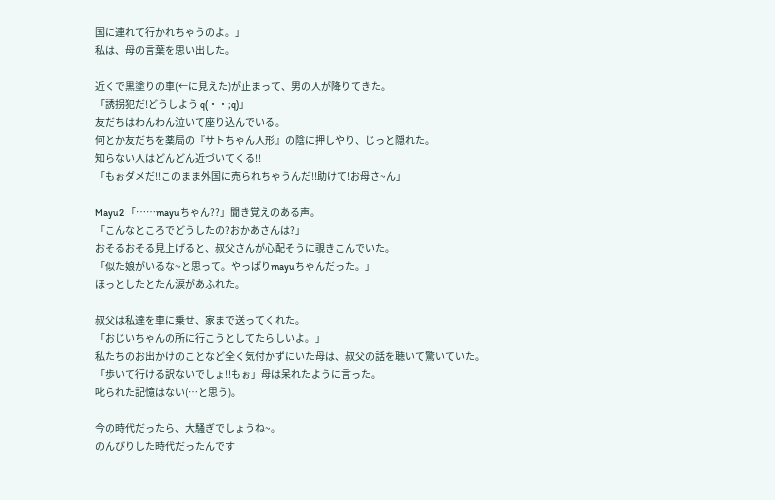国に連れて行かれちゃうのよ。」
私は、母の言葉を思い出した。

近くで黒塗りの車(←に見えた)が止まって、男の人が降りてきた。
「誘拐犯だ!どうしよう q(・・;q)」
友だちはわんわん泣いて座り込んでいる。
何とか友だちを薬局の『サトちゃん人形』の陰に押しやり、じっと隠れた。
知らない人はどんどん近づいてくる!!
「もぉダメだ!!このまま外国に売られちゃうんだ!!助けて!お母さ~ん」

Mayu2 「……mayuちゃん??」聞き覚えのある声。
「こんなところでどうしたの?おかあさんは?」
おそるおそる見上げると、叔父さんが心配そうに覗きこんでいた。
「似た娘がいるな~と思って。やっぱりmayuちゃんだった。」
ほっとしたとたん涙があふれた。

叔父は私達を車に乗せ、家まで送ってくれた。
「おじいちゃんの所に行こうとしてたらしいよ。」
私たちのお出かけのことなど全く気付かずにいた母は、叔父の話を聴いて驚いていた。
「歩いて行ける訳ないでしょ!!もぉ」母は呆れたように言った。
叱られた記憶はない(…と思う)。

今の時代だったら、大騒ぎでしょうね~。
のんびりした時代だったんです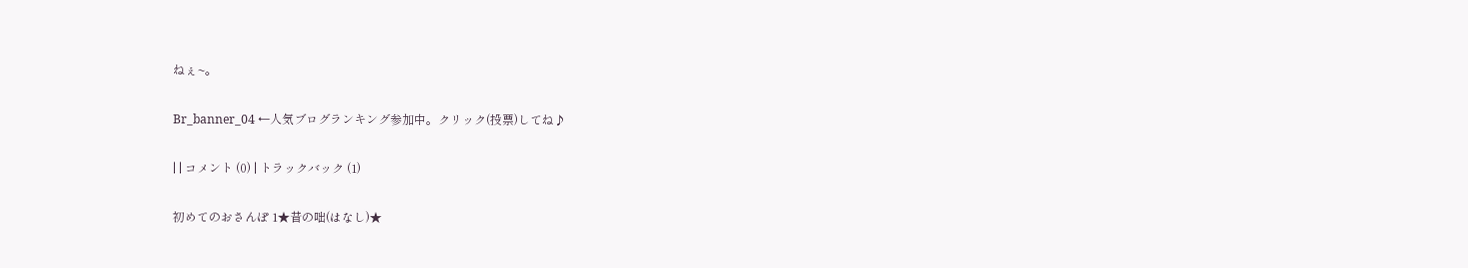ねぇ~。

Br_banner_04 ←人気ブログランキング参加中。クリック(投票)してね♪

| | コメント (0) | トラックバック (1)

初めてのおさんぽ 1★昔の咄(はなし)★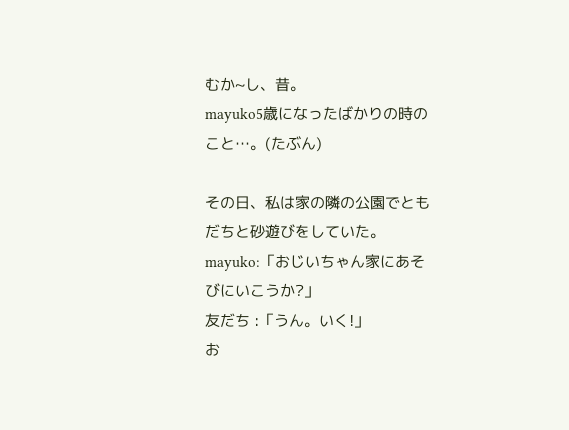むか~し、昔。
mayuko5歳になったばかりの時のこと…。(たぶん)

その日、私は家の隣の公園でともだちと砂遊びをしていた。
mayuko:「おじいちゃん家にあそびにいこうか?」
友だち :「うん。いく!」
お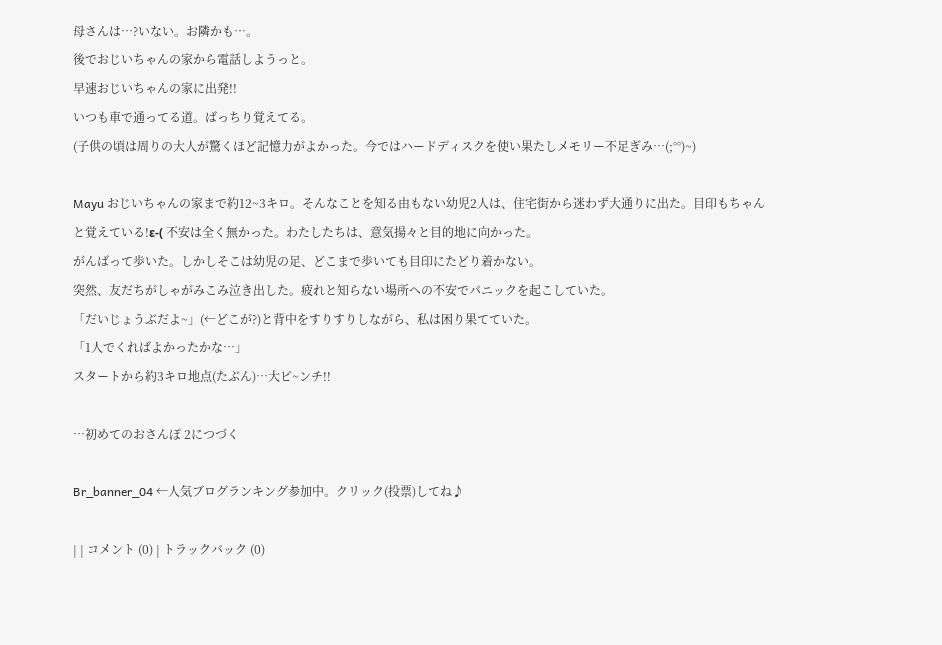母さんは…?いない。お隣かも…。
後でおじいちゃんの家から電話しようっと。
早速おじいちゃんの家に出発!!
いつも車で通ってる道。ばっちり覚えてる。
(子供の頃は周りの大人が驚くほど記憶力がよかった。今ではハードディスクを使い果たしメモリー不足ぎみ…(;°°)~)

Mayu おじいちゃんの家まで約12~3キロ。そんなことを知る由もない幼児2人は、住宅街から迷わず大通りに出た。目印もちゃんと覚えている!ε-( 不安は全く無かった。わたしたちは、意気揚々と目的地に向かった。
がんばって歩いた。しかしそこは幼児の足、どこまで歩いても目印にたどり着かない。
突然、友だちがしゃがみこみ泣き出した。疲れと知らない場所への不安でパニックを起こしていた。
「だいじょうぶだよ~」(←どこが?)と背中をすりすりしながら、私は困り果てていた。
「1人でくればよかったかな…」
スタートから約3キロ地点(たぶん)…大ピ~ンチ!!

…初めてのおさんぽ 2につづく

Br_banner_04 ←人気ブログランキング参加中。クリック(投票)してね♪

| | コメント (0) | トラックバック (0)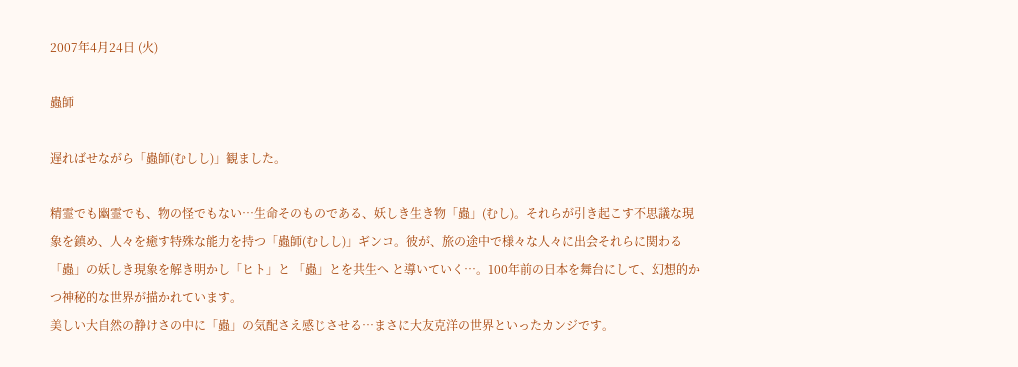2007年4月24日 (火)

蟲師

遅ればせながら「蟲師(むしし)」観ました。

精霊でも幽霊でも、物の怪でもない…生命そのものである、妖しき生き物「蟲」(むし)。それらが引き起こす不思議な現象を鎮め、人々を癒す特殊な能力を持つ「蟲師(むしし)」ギンコ。彼が、旅の途中で様々な人々に出会それらに関わる「蟲」の妖しき現象を解き明かし「ヒト」と 「蟲」とを共生へ と導いていく…。100年前の日本を舞台にして、幻想的かつ神秘的な世界が描かれています。
美しい大自然の静けさの中に「蟲」の気配さえ感じさせる…まさに大友克洋の世界といったカンジです。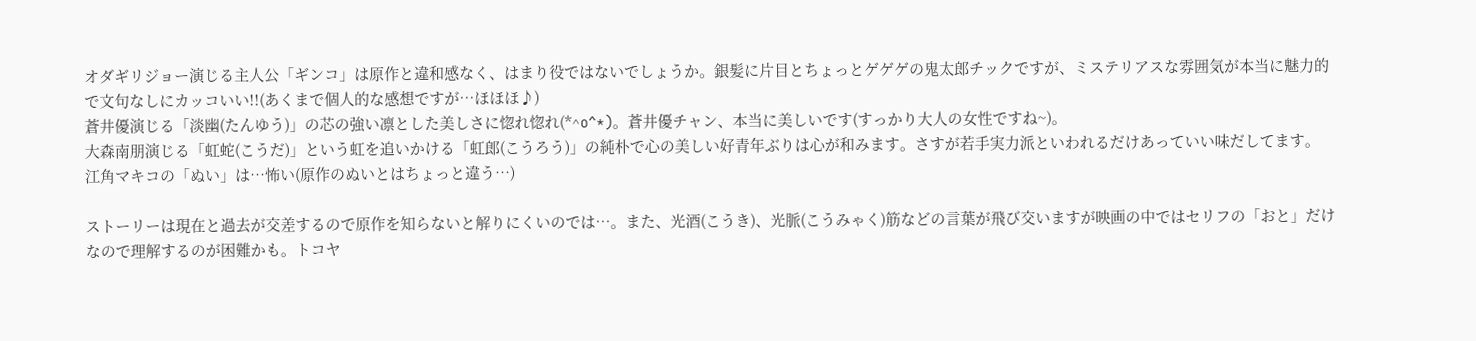オダギリジョー演じる主人公「ギンコ」は原作と違和感なく、はまり役ではないでしょうか。銀髪に片目とちょっとゲゲゲの鬼太郎チックですが、ミステリアスな雰囲気が本当に魅力的で文句なしにカッコいい!!(あくまで個人的な感想ですが…ほほほ♪)
蒼井優演じる「淡幽(たんゆう)」の芯の強い凛とした美しさに惚れ惚れ(*^o^*)。蒼井優チャン、本当に美しいです(すっかり大人の女性ですね~)。
大森南朋演じる「虹蛇(こうだ)」という虹を追いかける「虹郎(こうろう)」の純朴で心の美しい好青年ぶりは心が和みます。さすが若手実力派といわれるだけあっていい味だしてます。
江角マキコの「ぬい」は…怖い(原作のぬいとはちょっと違う…)

ストーリーは現在と過去が交差するので原作を知らないと解りにくいのでは…。また、光酒(こうき)、光脈(こうみゃく)筋などの言葉が飛び交いますが映画の中ではセリフの「おと」だけなので理解するのが困難かも。トコヤ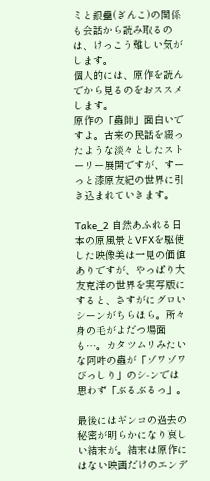ミと銀蠱(ぎんこ)の関係も会話から読み取るのは、けっこう難しい気がします。
個人的には、原作を読んでから見るのをおススメします。
原作の「蟲師」面白いですよ。古来の民話を綴ったような淡々としたストーリー展開ですが、すーっと漆原友紀の世界に引き込まれていきます。

Take_2 自然あふれる日本の原風景とVFXを駆使した映像美は一見の価値ありですが、やっぱり大友克洋の世界を実写版にすると、さすがにグロいシーンがちらほら。所々身の毛がよだつ場面も…。カタツムリみたいな阿吽の蟲が「ゾワゾワびっしり」のシ-ンでは思わず「ぶるぶるっ」。

最後にはギンコの過去の秘密が明らかになり哀しい結末が。結末は原作にはない映画だけのエンデ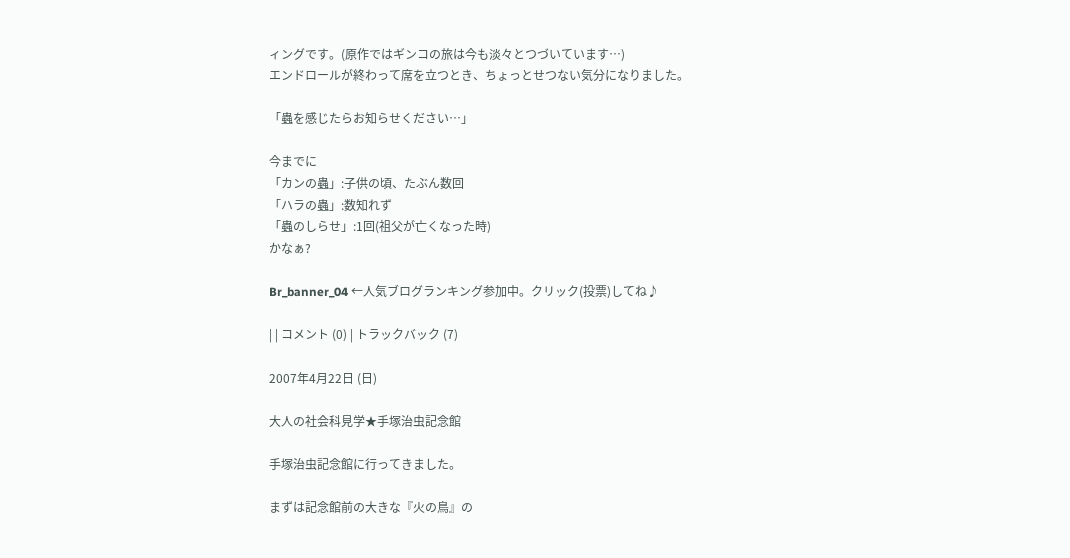ィングです。(原作ではギンコの旅は今も淡々とつづいています…)
エンドロールが終わって席を立つとき、ちょっとせつない気分になりました。

「蟲を感じたらお知らせください…」

今までに
「カンの蟲」:子供の頃、たぶん数回
「ハラの蟲」:数知れず
「蟲のしらせ」:1回(祖父が亡くなった時)
かなぁ?

Br_banner_04 ←人気ブログランキング参加中。クリック(投票)してね♪

| | コメント (0) | トラックバック (7)

2007年4月22日 (日)

大人の社会科見学★手塚治虫記念館

手塚治虫記念館に行ってきました。

まずは記念館前の大きな『火の鳥』の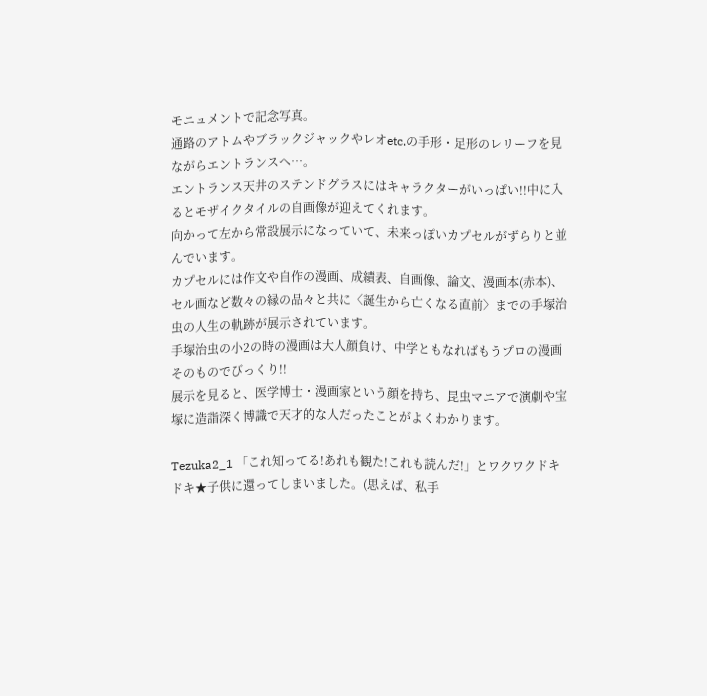モニュメントで記念写真。
通路のアトムやブラックジャックやレオetc.の手形・足形のレリーフを見ながらエントランスへ…。
エントランス天井のステンドグラスにはキャラクターがいっぱい!!中に入るとモザイクタイルの自画像が迎えてくれます。
向かって左から常設展示になっていて、未来っぽいカプセルがずらりと並んでいます。
カプセルには作文や自作の漫画、成績表、自画像、論文、漫画本(赤本)、セル画など数々の縁の品々と共に〈誕生から亡くなる直前〉までの手塚治虫の人生の軌跡が展示されています。
手塚治虫の小2の時の漫画は大人顔負け、中学ともなればもうプロの漫画そのものでびっくり!!
展示を見ると、医学博士・漫画家という顔を持ち、昆虫マニアで演劇や宝塚に造詣深く博識で天才的な人だったことがよくわかります。

Tezuka2_1 「これ知ってる!あれも観た!これも読んだ!」とワクワクドキドキ★子供に還ってしまいました。(思えば、私手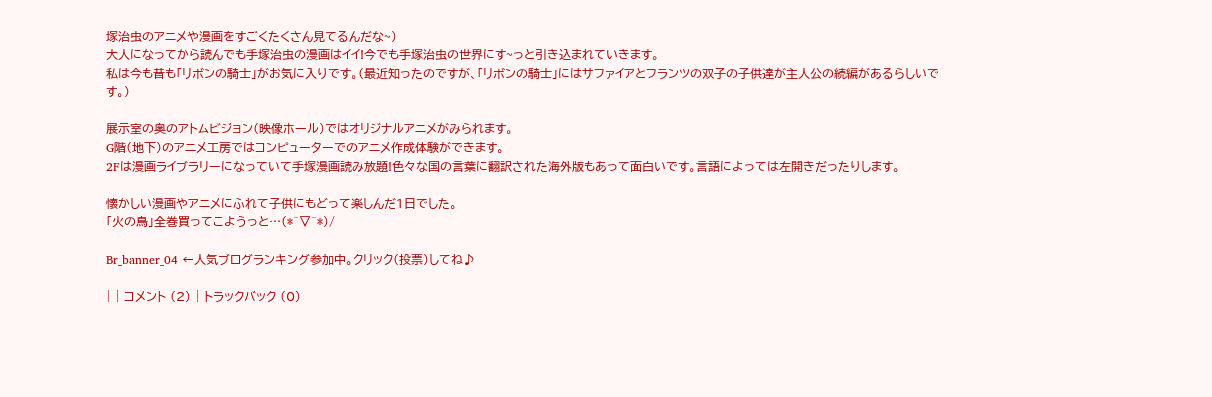塚治虫のアニメや漫画をすごくたくさん見てるんだな~)
大人になってから読んでも手塚治虫の漫画はイイ!今でも手塚治虫の世界にす~っと引き込まれていきます。
私は今も昔も「リボンの騎士」がお気に入りです。(最近知ったのですが、「リボンの騎士」にはサファイアとフランツの双子の子供達が主人公の続編があるらしいです。)

展示室の奥のアトムビジョン(映像ホール)ではオリジナルアニメがみられます。
G階(地下)のアニメ工房ではコンピューターでのアニメ作成体験ができます。
2Fは漫画ライブラリーになっていて手塚漫画読み放題!色々な国の言葉に翻訳された海外版もあって面白いです。言語によっては左開きだったりします。

懐かしい漫画やアニメにふれて子供にもどって楽しんだ1日でした。
「火の鳥」全巻買ってこようっと…(*^▽^*)/

Br_banner_04 ←人気ブログランキング参加中。クリック(投票)してね♪

| | コメント (2) | トラックバック (0)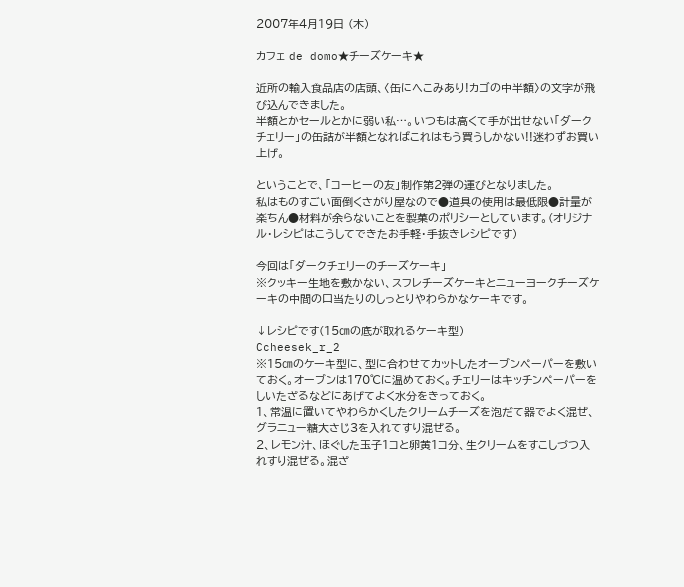2007年4月19日 (木)

カフェ de domo★チーズケーキ★

近所の輸入食品店の店頭、〈缶にへこみあり!カゴの中半額〉の文字が飛び込んできました。
半額とかセールとかに弱い私…。いつもは高くて手が出せない「ダークチェリー」の缶詰が半額となればこれはもう買うしかない!!迷わずお買い上げ。

ということで、「コーヒーの友」制作第2弾の運びとなりました。
私はものすごい面倒くさがり屋なので●道具の使用は最低限●計量が楽ちん●材料が余らないことを製菓のポリシーとしています。(オリジナル・レシピはこうしてできたお手軽・手抜きレシピです)

今回は「ダークチェリーのチーズケーキ」
※クッキー生地を敷かない、スフレチーズケーキとニューヨークチーズケーキの中間の口当たりのしっとりやわらかなケーキです。

↓レシピです(15㎝の底が取れるケーキ型)
Ccheesek_r_2
※15㎝のケーキ型に、型に合わせてカットしたオーブンペーパーを敷いておく。オーブンは170℃に温めておく。チェリーはキッチンペーパーをしいたざるなどにあげてよく水分をきっておく。
1、常温に置いてやわらかくしたクリームチーズを泡だて器でよく混ぜ、グラニュー糖大さじ3を入れてすり混ぜる。
2、レモン汁、ほぐした玉子1コと卵黄1コ分、生クリームをすこしづつ入れすり混ぜる。混ざ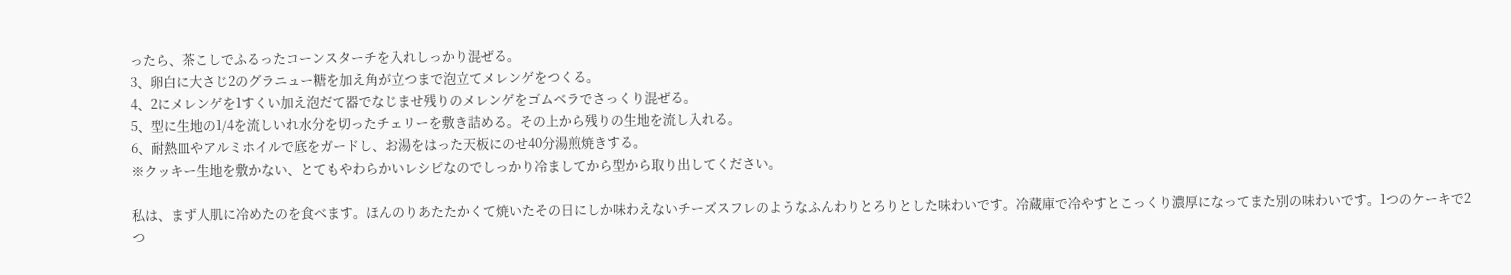ったら、茶こしでふるったコーンスターチを入れしっかり混ぜる。
3、卵白に大さじ2のグラニュー糖を加え角が立つまで泡立てメレンゲをつくる。
4、2にメレンゲを1すくい加え泡だて器でなじませ残りのメレンゲをゴムベラでさっくり混ぜる。
5、型に生地の1/4を流しいれ水分を切ったチェリーを敷き詰める。その上から残りの生地を流し入れる。
6、耐熱皿やアルミホイルで底をガードし、お湯をはった天板にのせ40分湯煎焼きする。
※クッキー生地を敷かない、とてもやわらかいレシピなのでしっかり冷ましてから型から取り出してください。

私は、まず人肌に冷めたのを食べます。ほんのりあたたかくて焼いたその日にしか味わえないチーズスフレのようなふんわりとろりとした味わいです。冷蔵庫で冷やすとこっくり濃厚になってまた別の味わいです。1つのケーキで2つ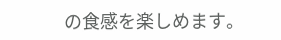の食感を楽しめます。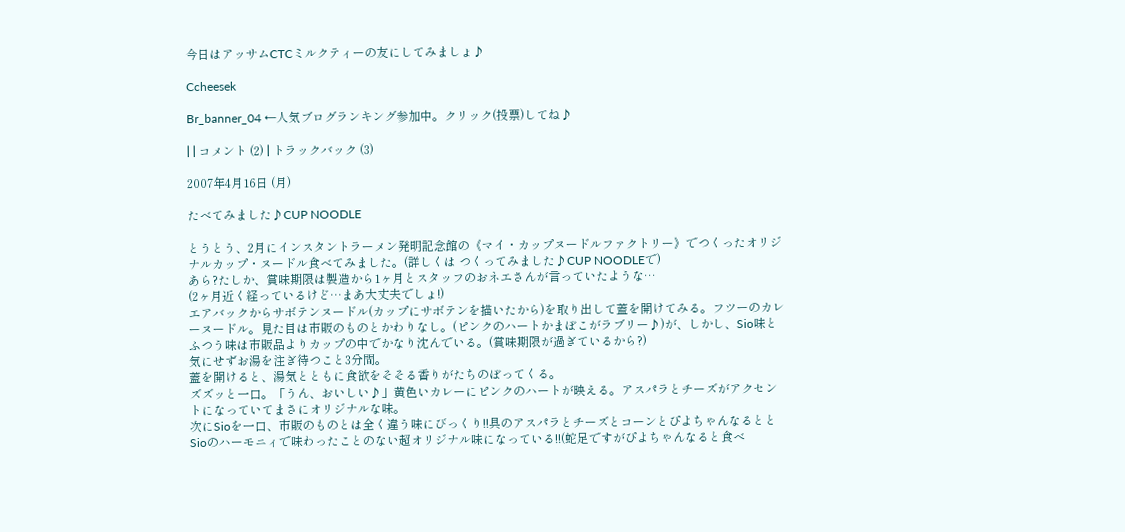今日はアッサムCTCミルクティーの友にしてみましょ♪

Ccheesek

Br_banner_04 ←人気ブログランキング参加中。クリック(投票)してね♪

| | コメント (2) | トラックバック (3)

2007年4月16日 (月)

たべてみました♪CUP NOODLE

とうとう、2月にインスタントラーメン発明記念館の《マイ・カップヌードルファクトリー》でつくったオリジナルカップ・ヌードル食べてみました。(詳しくは つくってみました♪CUP NOODLEで)
あら?たしか、賞味期限は製造から1ヶ月とスタッフのおネエさんが言っていたような…
(2ヶ月近く経っているけど…まあ大丈夫でしょ!)
エアバックからサボテンヌードル(カップにサボテンを描いたから)を取り出して蓋を開けてみる。フツーのカレーヌードル。見た目は市販のものとかわりなし。(ピンクのハートかまぼこがラブリー♪)が、しかし、Sio味とふつう味は市販品よりカップの中でかなり沈んでいる。(賞味期限が過ぎているから?)
気にせずお湯を注ぎ待つこと3分間。
蓋を開けると、湯気とともに食欲をそそる香りがたちのぼってくる。
ズズッと一口。「うん、おいしい♪」黄色いカレーにピンクのハートが映える。アスパラとチーズがアクセントになっていてまさにオリジナルな味。
次にSioを一口、市販のものとは全く違う味にびっくり!!具のアスパラとチーズとコーンとぴよちゃんなるととSioのハーモニィで味わったことのない超オリジナル味になっている!!(蛇足ですがぴよちゃんなると食べ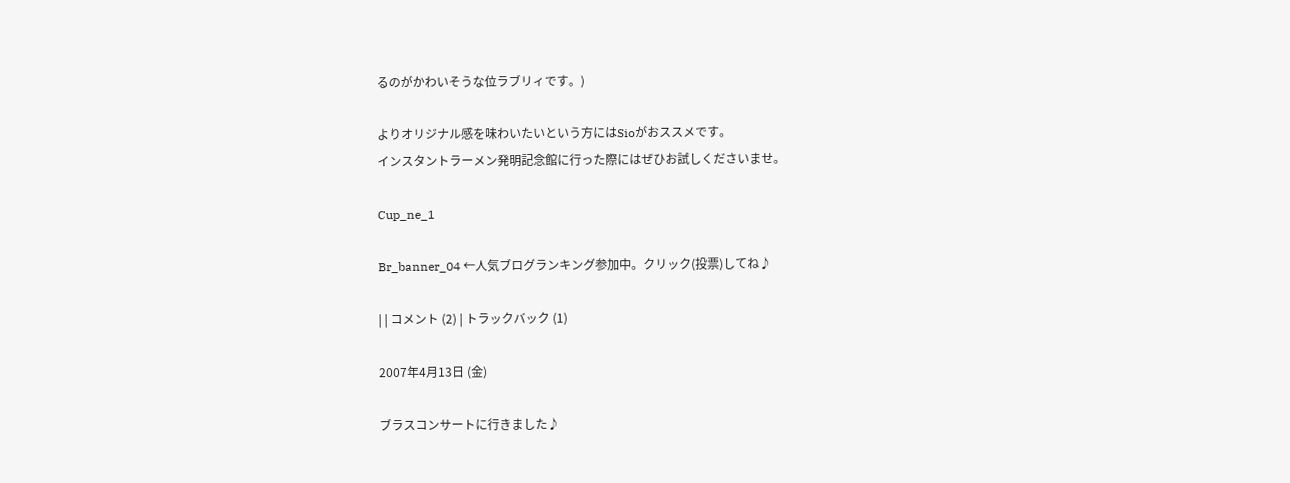るのがかわいそうな位ラブリィです。)

よりオリジナル感を味わいたいという方にはSioがおススメです。
インスタントラーメン発明記念館に行った際にはぜひお試しくださいませ。

Cup_ne_1

Br_banner_04 ←人気ブログランキング参加中。クリック(投票)してね♪

| | コメント (2) | トラックバック (1)

2007年4月13日 (金)

ブラスコンサートに行きました♪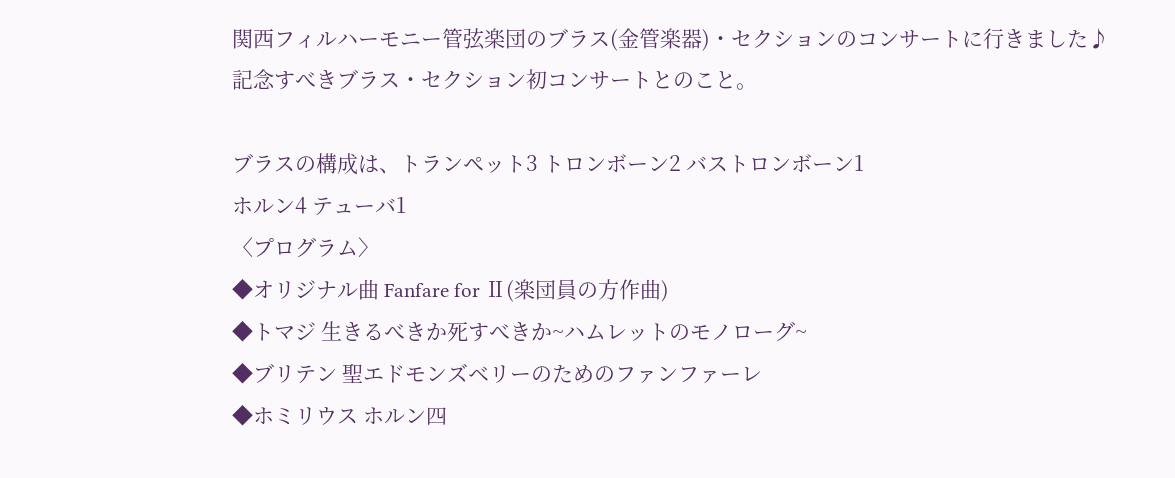関西フィルハーモニー管弦楽団のブラス(金管楽器)・セクションのコンサートに行きました♪
記念すべきブラス・セクション初コンサートとのこと。

ブラスの構成は、トランペット3 トロンボーン2 バストロンボーン1
ホルン4 テューバ1
〈プログラム〉
◆オリジナル曲 Fanfare for Ⅱ(楽団員の方作曲)
◆トマジ 生きるべきか死すべきか~ハムレットのモノローグ~
◆ブリテン 聖エドモンズベリーのためのファンファーレ
◆ホミリウス ホルン四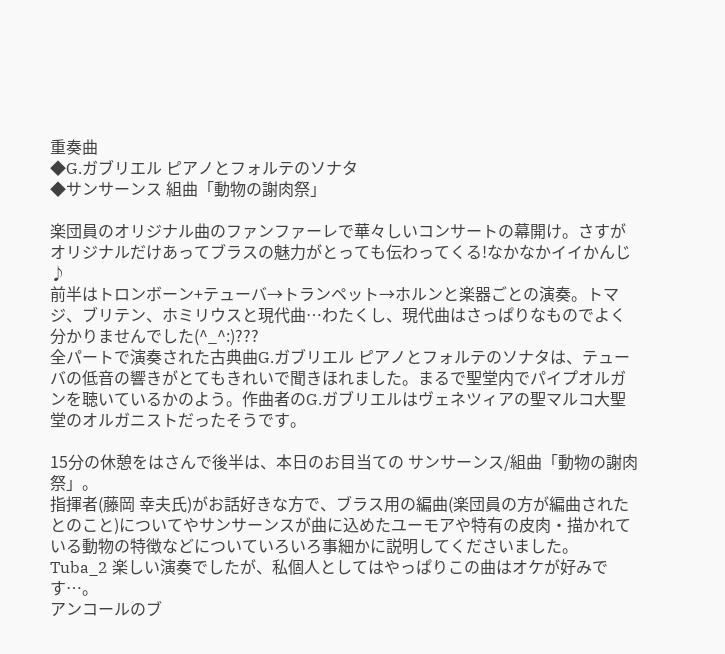重奏曲
◆G.ガブリエル ピアノとフォルテのソナタ
◆サンサーンス 組曲「動物の謝肉祭」

楽団員のオリジナル曲のファンファーレで華々しいコンサートの幕開け。さすがオリジナルだけあってブラスの魅力がとっても伝わってくる!なかなかイイかんじ♪
前半はトロンボーン+テューバ→トランペット→ホルンと楽器ごとの演奏。トマジ、ブリテン、ホミリウスと現代曲…わたくし、現代曲はさっぱりなものでよく分かりませんでした(^_^:)???
全パートで演奏された古典曲G.ガブリエル ピアノとフォルテのソナタは、テューバの低音の響きがとてもきれいで聞きほれました。まるで聖堂内でパイプオルガンを聴いているかのよう。作曲者のG.ガブリエルはヴェネツィアの聖マルコ大聖堂のオルガニストだったそうです。

15分の休憩をはさんで後半は、本日のお目当ての サンサーンス/組曲「動物の謝肉祭」。
指揮者(藤岡 幸夫氏)がお話好きな方で、ブラス用の編曲(楽団員の方が編曲されたとのこと)についてやサンサーンスが曲に込めたユーモアや特有の皮肉・描かれている動物の特徴などについていろいろ事細かに説明してくださいました。
Tuba_2 楽しい演奏でしたが、私個人としてはやっぱりこの曲はオケが好みです…。
アンコールのブ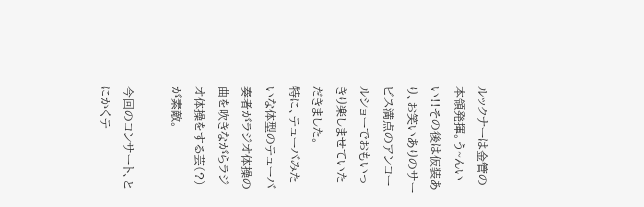ルックナーは金管の本領発揮。う~んいい!!その後は仮装あり、お笑いありのサービス満点のアンコールショーでおもいっきり楽しませていただきました。
特に、テューバみたいな体型のテューバ奏者がラジオ体操の曲を吹きながらラジオ体操をする芸(?)が素敵。

今回のコンサート、とにかくテ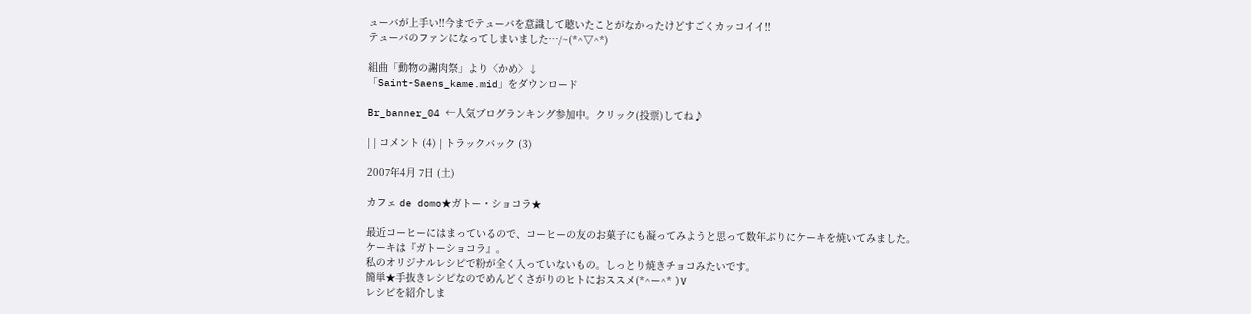ューバが上手い!!今までテューバを意識して聴いたことがなかったけどすごくカッコイイ!!
テューバのファンになってしまいました…/~(*^▽^*)

組曲「動物の謝肉祭」より〈かめ〉↓
「Saint-Saens_kame.mid」をダウンロード

Br_banner_04 ←人気ブログランキング参加中。クリック(投票)してね♪

| | コメント (4) | トラックバック (3)

2007年4月 7日 (土)

カフェ de domo★ガトー・ショコラ★

最近コーヒーにはまっているので、コーヒーの友のお菓子にも凝ってみようと思って数年ぶりにケーキを焼いてみました。
ケーキは『ガトーショコラ』。
私のオリジナルレシピで粉が全く入っていないもの。しっとり焼きチョコみたいです。
簡単★手抜きレシピなのでめんどくさがりのヒトにおススメ(*^ー^* )V
レシピを紹介しま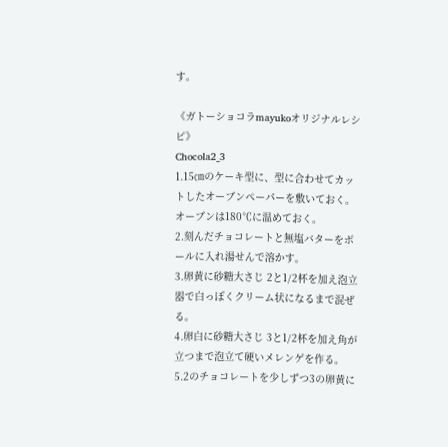す。

《ガトーショコラmayukoオリジナルレシピ》
Chocola2_3
1.15㎝のケーキ型に、型に合わせてカットしたオーブンペーパーを敷いておく。オーブンは180℃に温めておく。
2.刻んだチョコレートと無塩バターをボールに入れ湯せんで溶かす。
3.卵黄に砂糖大さじ 2と1/2杯を加え泡立器で白っぽくクリーム状になるまで混ぜる。
4.卵白に砂糖大さじ 3と1/2杯を加え角が立つまで泡立て硬いメレンゲを作る。
5.2のチョコレートを少しずつ3の卵黄に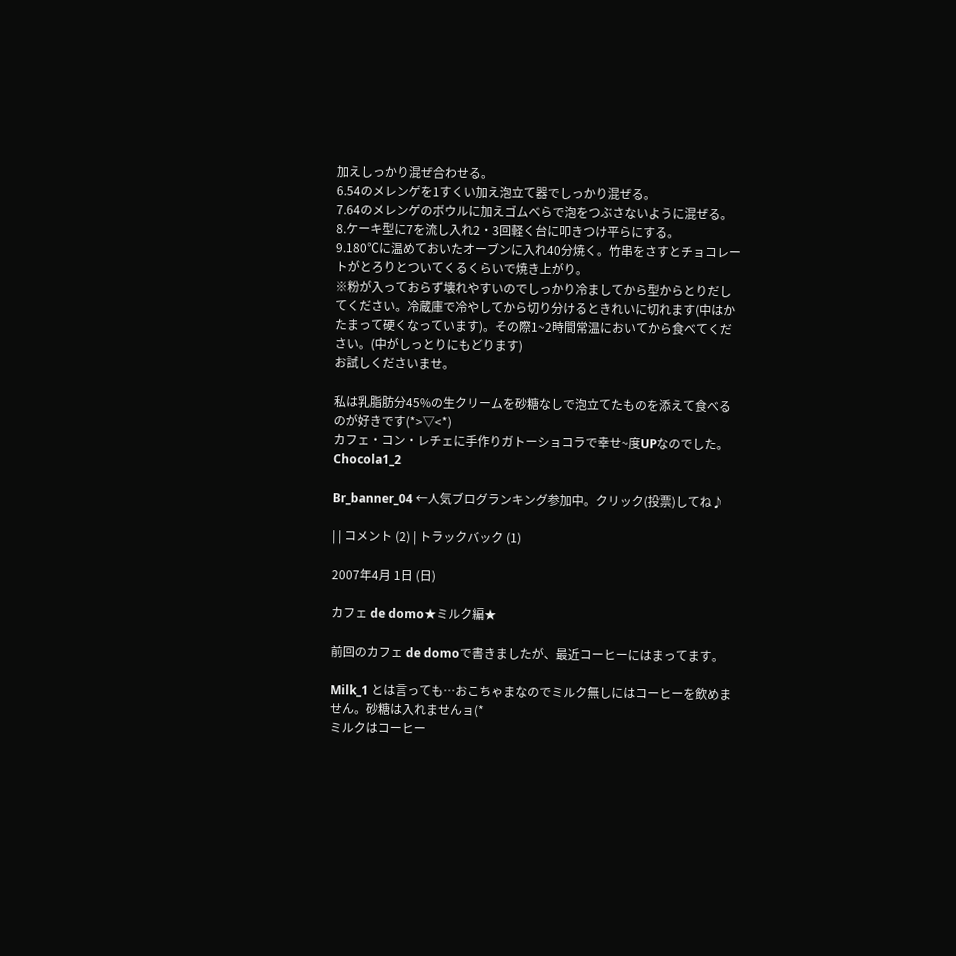加えしっかり混ぜ合わせる。
6.54のメレンゲを1すくい加え泡立て器でしっかり混ぜる。
7.64のメレンゲのボウルに加えゴムべらで泡をつぶさないように混ぜる。
8.ケーキ型に7を流し入れ2・3回軽く台に叩きつけ平らにする。
9.180℃に温めておいたオーブンに入れ40分焼く。竹串をさすとチョコレートがとろりとついてくるくらいで焼き上がり。
※粉が入っておらず壊れやすいのでしっかり冷ましてから型からとりだしてください。冷蔵庫で冷やしてから切り分けるときれいに切れます(中はかたまって硬くなっています)。その際1~2時間常温においてから食べてください。(中がしっとりにもどります)
お試しくださいませ。

私は乳脂肪分45%の生クリームを砂糖なしで泡立てたものを添えて食べるのが好きです(*>▽<*)
カフェ・コン・レチェに手作りガトーショコラで幸せ~度UPなのでした。
Chocola1_2

Br_banner_04 ←人気ブログランキング参加中。クリック(投票)してね♪

| | コメント (2) | トラックバック (1)

2007年4月 1日 (日)

カフェ de domo★ミルク編★

前回のカフェ de domoで書きましたが、最近コーヒーにはまってます。

Milk_1 とは言っても…おこちゃまなのでミルク無しにはコーヒーを飲めません。砂糖は入れませんョ(*
ミルクはコーヒー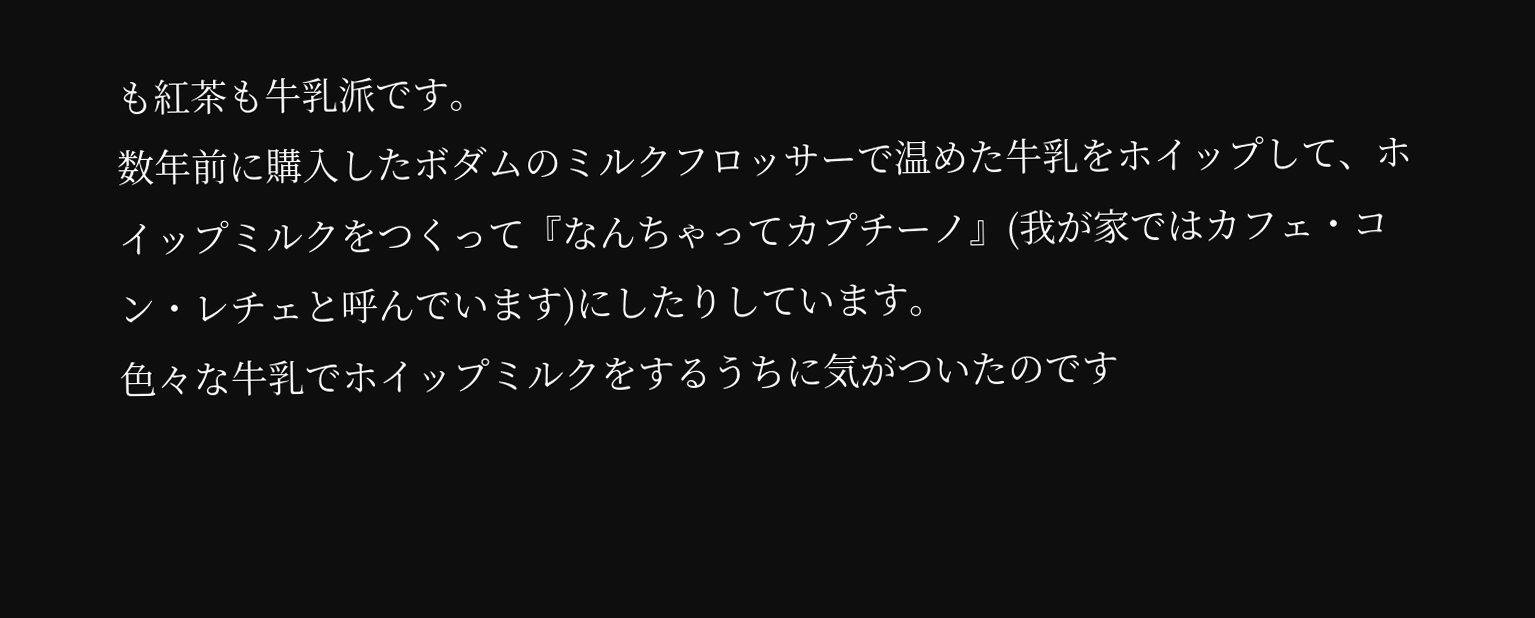も紅茶も牛乳派です。
数年前に購入したボダムのミルクフロッサーで温めた牛乳をホイップして、ホイップミルクをつくって『なんちゃってカプチーノ』(我が家ではカフェ・コン・レチェと呼んでいます)にしたりしています。
色々な牛乳でホイップミルクをするうちに気がついたのです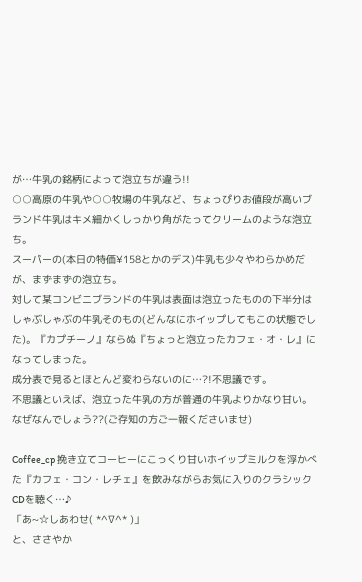が…牛乳の銘柄によって泡立ちが違う!!
○○高原の牛乳や○○牧場の牛乳など、ちょっぴりお値段が高いブランド牛乳はキメ細かくしっかり角がたってクリームのような泡立ち。
スーパーの(本日の特価¥158とかのデス)牛乳も少々やわらかめだが、まずまずの泡立ち。
対して某コンビニブランドの牛乳は表面は泡立ったものの下半分はしゃぶしゃぶの牛乳そのもの(どんなにホイップしてもこの状態でした)。『カプチーノ』ならぬ『ちょっと泡立ったカフェ・オ・レ』になってしまった。
成分表で見るとほとんど変わらないのに…?!不思議です。
不思議といえば、泡立った牛乳の方が普通の牛乳よりかなり甘い。
なぜなんでしょう??(ご存知の方ご一報くださいませ)

Coffee_cp 挽き立てコーヒーにこっくり甘いホイップミルクを浮かべた『カフェ・コン・レチェ』を飲みながらお気に入りのクラシックCDを聴く…♪
「あ~☆しあわせ( *^∇^* )」
と、ささやか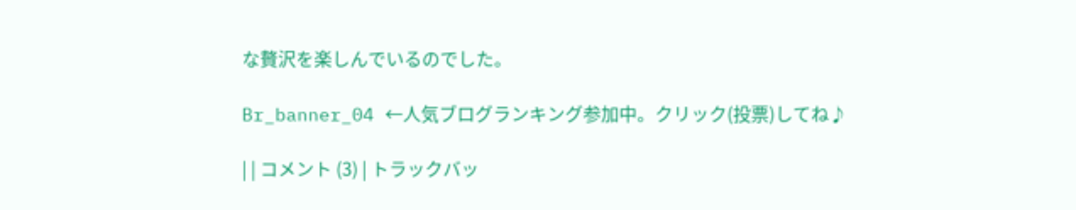な贅沢を楽しんでいるのでした。

Br_banner_04 ←人気ブログランキング参加中。クリック(投票)してね♪

| | コメント (3) | トラックバッ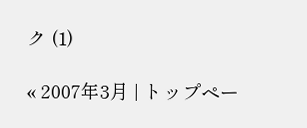ク (1)

« 2007年3月 | トップペー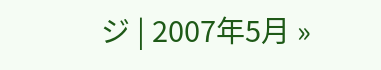ジ | 2007年5月 »